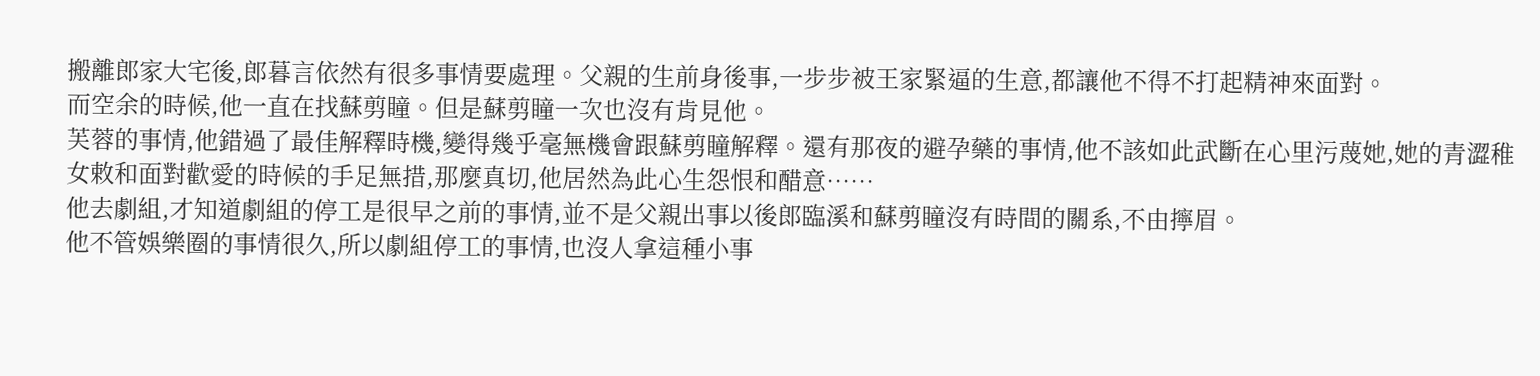搬離郎家大宅後,郎暮言依然有很多事情要處理。父親的生前身後事,一步步被王家緊逼的生意,都讓他不得不打起精神來面對。
而空余的時候,他一直在找蘇剪瞳。但是蘇剪瞳一次也沒有肯見他。
芙蓉的事情,他錯過了最佳解釋時機,變得幾乎毫無機會跟蘇剪瞳解釋。還有那夜的避孕藥的事情,他不該如此武斷在心里污蔑她,她的青澀稚女敕和面對歡愛的時候的手足無措,那麼真切,他居然為此心生怨恨和醋意……
他去劇組,才知道劇組的停工是很早之前的事情,並不是父親出事以後郎臨溪和蘇剪瞳沒有時間的關系,不由擰眉。
他不管娛樂圈的事情很久,所以劇組停工的事情,也沒人拿這種小事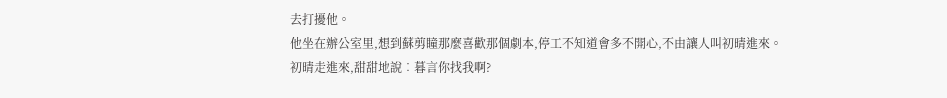去打擾他。
他坐在辦公室里,想到蘇剪瞳那麼喜歡那個劇本,停工不知道會多不開心,不由讓人叫初晴進來。
初晴走進來,甜甜地說︰暮言你找我啊?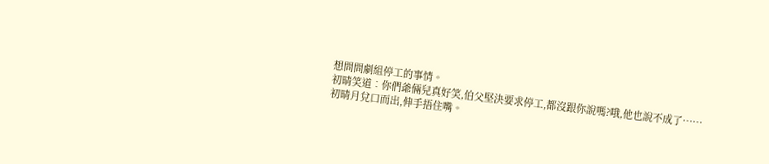想問問劇組停工的事情。
初晴笑道︰你們爺倆兒真好笑,伯父堅決要求停工,都沒跟你說嗎?哦,他也說不成了……
初晴月兌口而出,伸手捂住嘴。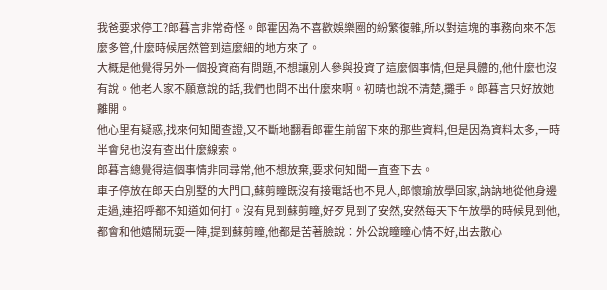我爸要求停工?郎暮言非常奇怪。郎霍因為不喜歡娛樂圈的紛繁復雜,所以對這塊的事務向來不怎麼多管,什麼時候居然管到這麼細的地方來了。
大概是他覺得另外一個投資商有問題,不想讓別人參與投資了這麼個事情,但是具體的,他什麼也沒有說。他老人家不願意說的話,我們也問不出什麼來啊。初晴也說不清楚,攤手。郎暮言只好放她離開。
他心里有疑惑,找來何知聞查證,又不斷地翻看郎霍生前留下來的那些資料,但是因為資料太多,一時半會兒也沒有查出什麼線索。
郎暮言總覺得這個事情非同尋常,他不想放棄,要求何知聞一直查下去。
車子停放在郎天白別墅的大門口,蘇剪瞳既沒有接電話也不見人,郎懷瑜放學回家,訥訥地從他身邊走過,連招呼都不知道如何打。沒有見到蘇剪瞳,好歹見到了安然,安然每天下午放學的時候見到他,都會和他嬉鬧玩耍一陣,提到蘇剪瞳,他都是苦著臉說︰外公說瞳瞳心情不好,出去散心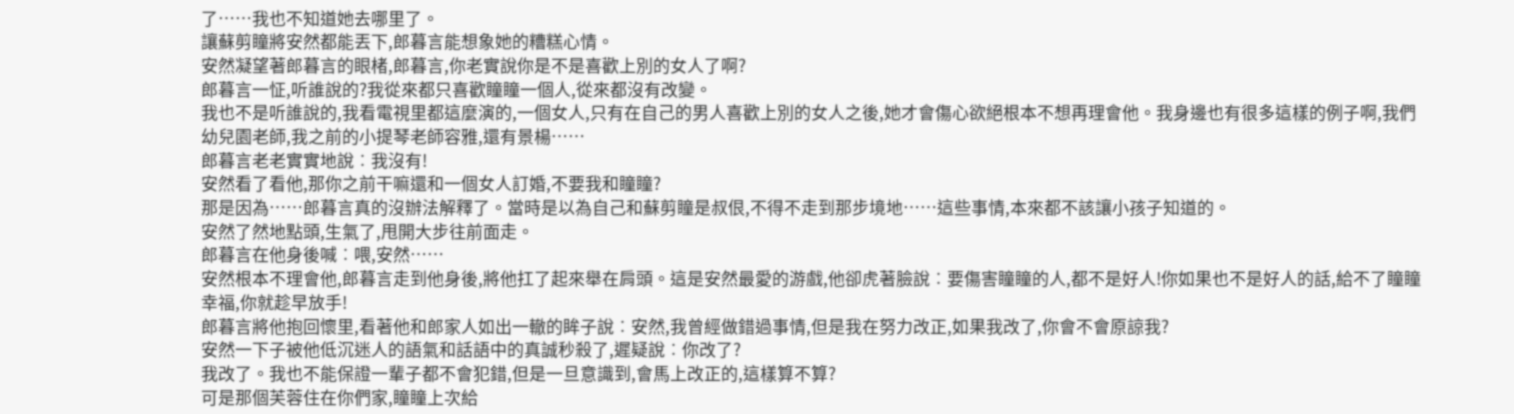了……我也不知道她去哪里了。
讓蘇剪瞳將安然都能丟下,郎暮言能想象她的糟糕心情。
安然凝望著郎暮言的眼楮,郎暮言,你老實說你是不是喜歡上別的女人了啊?
郎暮言一怔,听誰說的?我從來都只喜歡瞳瞳一個人,從來都沒有改變。
我也不是听誰說的,我看電視里都這麼演的,一個女人,只有在自己的男人喜歡上別的女人之後,她才會傷心欲絕根本不想再理會他。我身邊也有很多這樣的例子啊,我們幼兒園老師,我之前的小提琴老師容雅,還有景楊……
郎暮言老老實實地說︰我沒有!
安然看了看他,那你之前干嘛還和一個女人訂婚,不要我和瞳瞳?
那是因為……郎暮言真的沒辦法解釋了。當時是以為自己和蘇剪瞳是叔佷,不得不走到那步境地……這些事情,本來都不該讓小孩子知道的。
安然了然地點頭,生氣了,甩開大步往前面走。
郎暮言在他身後喊︰喂,安然……
安然根本不理會他,郎暮言走到他身後,將他扛了起來舉在肩頭。這是安然最愛的游戲,他卻虎著臉說︰要傷害瞳瞳的人,都不是好人!你如果也不是好人的話,給不了瞳瞳幸福,你就趁早放手!
郎暮言將他抱回懷里,看著他和郎家人如出一轍的眸子說︰安然,我曾經做錯過事情,但是我在努力改正,如果我改了,你會不會原諒我?
安然一下子被他低沉迷人的語氣和話語中的真誠秒殺了,遲疑說︰你改了?
我改了。我也不能保證一輩子都不會犯錯,但是一旦意識到,會馬上改正的,這樣算不算?
可是那個芙蓉住在你們家,瞳瞳上次給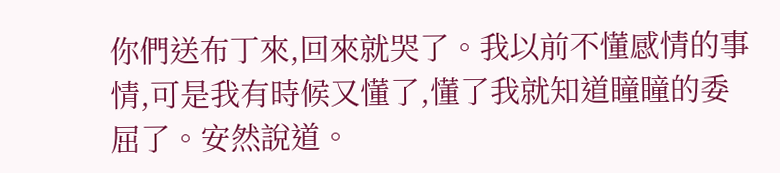你們送布丁來,回來就哭了。我以前不懂感情的事情,可是我有時候又懂了,懂了我就知道瞳瞳的委屈了。安然說道。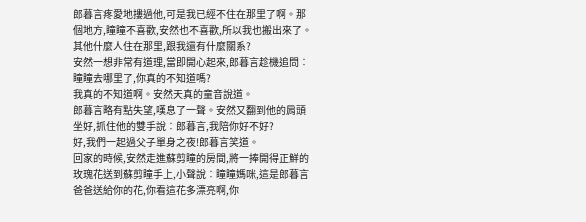郎暮言疼愛地摟過他,可是我已經不住在那里了啊。那個地方,瞳瞳不喜歡,安然也不喜歡,所以我也搬出來了。其他什麼人住在那里,跟我還有什麼關系?
安然一想非常有道理,當即開心起來,郎暮言趁機追問︰瞳瞳去哪里了,你真的不知道嗎?
我真的不知道啊。安然天真的童音說道。
郎暮言略有點失望,嘆息了一聲。安然又翻到他的肩頭坐好,抓住他的雙手說︰郎暮言,我陪你好不好?
好,我們一起過父子單身之夜!郎暮言笑道。
回家的時候,安然走進蘇剪瞳的房間,將一捧開得正鮮的玫瑰花送到蘇剪瞳手上,小聲說︰瞳瞳媽咪,這是郎暮言爸爸送給你的花,你看這花多漂亮啊,你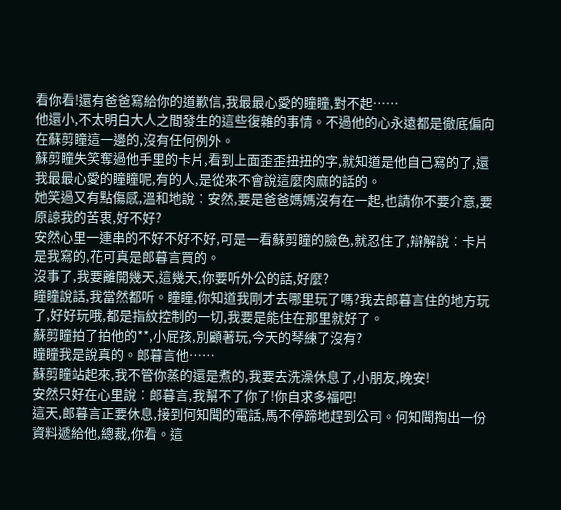看你看!還有爸爸寫給你的道歉信,我最最心愛的瞳瞳,對不起……
他還小,不太明白大人之間發生的這些復雜的事情。不過他的心永遠都是徹底偏向在蘇剪瞳這一邊的,沒有任何例外。
蘇剪瞳失笑奪過他手里的卡片,看到上面歪歪扭扭的字,就知道是他自己寫的了,還我最最心愛的瞳瞳呢,有的人,是從來不會說這麼肉麻的話的。
她笑過又有點傷感,溫和地說︰安然,要是爸爸媽媽沒有在一起,也請你不要介意,要原諒我的苦衷,好不好?
安然心里一連串的不好不好不好,可是一看蘇剪瞳的臉色,就忍住了,辯解說︰卡片是我寫的,花可真是郎暮言買的。
沒事了,我要離開幾天,這幾天,你要听外公的話,好麼?
瞳瞳說話,我當然都听。瞳瞳,你知道我剛才去哪里玩了嗎?我去郎暮言住的地方玩了,好好玩哦,都是指紋控制的一切,我要是能住在那里就好了。
蘇剪瞳拍了拍他的**,小屁孩,別顧著玩,今天的琴練了沒有?
瞳瞳我是說真的。郎暮言他……
蘇剪瞳站起來,我不管你蒸的還是煮的,我要去洗澡休息了,小朋友,晚安!
安然只好在心里說︰郎暮言,我幫不了你了!你自求多福吧!
這天,郎暮言正要休息,接到何知聞的電話,馬不停蹄地趕到公司。何知聞掏出一份資料遞給他,總裁,你看。這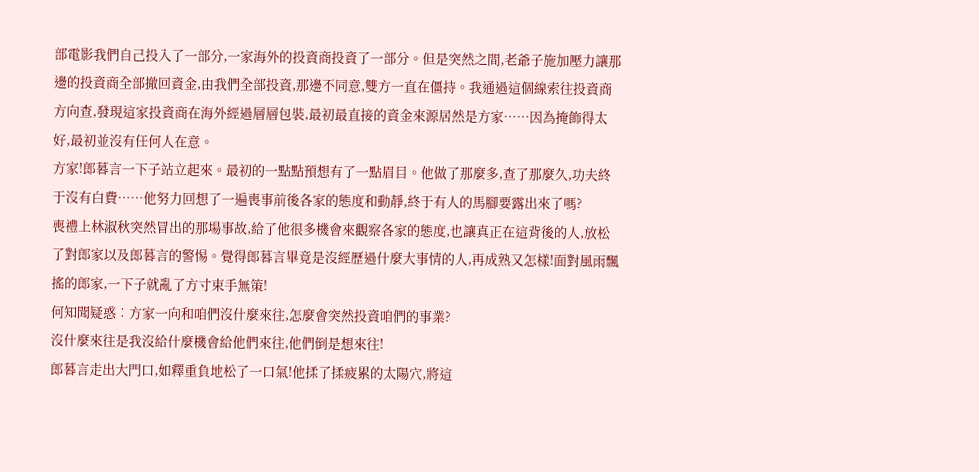部電影我們自己投入了一部分,一家海外的投資商投資了一部分。但是突然之間,老爺子施加壓力讓那邊的投資商全部撤回資金,由我們全部投資,那邊不同意,雙方一直在僵持。我通過這個線索往投資商方向查,發現這家投資商在海外經過層層包裝,最初最直接的資金來源居然是方家……因為掩飾得太好,最初並沒有任何人在意。
方家!郎暮言一下子站立起來。最初的一點點預想有了一點眉目。他做了那麼多,查了那麼久,功夫終于沒有白費……他努力回想了一遍喪事前後各家的態度和動靜,終于有人的馬腳要露出來了嗎?
喪禮上林淑秋突然冒出的那場事故,給了他很多機會來觀察各家的態度,也讓真正在這背後的人,放松了對郎家以及郎暮言的警惕。覺得郎暮言畢竟是沒經歷過什麼大事情的人,再成熟又怎樣!面對風雨飄搖的郎家,一下子就亂了方寸束手無策!
何知聞疑惑︰方家一向和咱們沒什麼來往,怎麼會突然投資咱們的事業?
沒什麼來往是我沒給什麼機會給他們來往,他們倒是想來往!
郎暮言走出大門口,如釋重負地松了一口氣!他揉了揉疲累的太陽穴,將這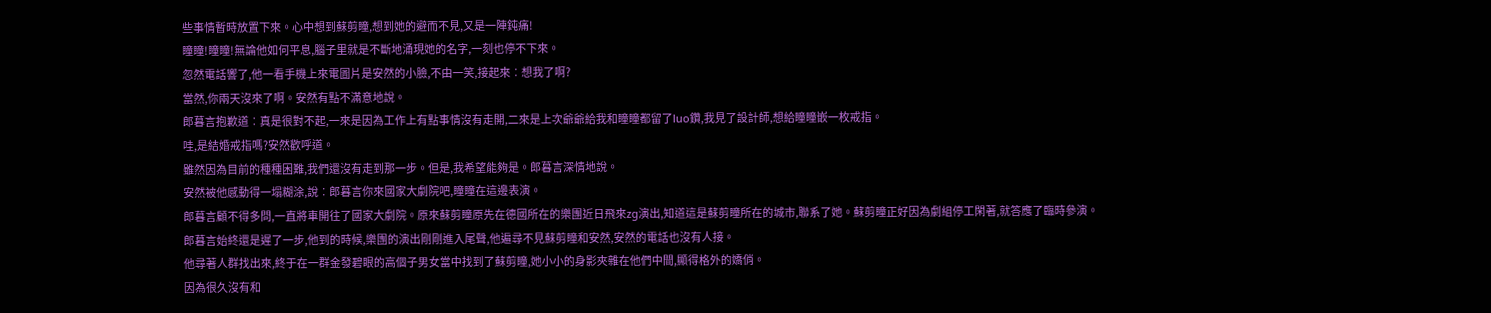些事情暫時放置下來。心中想到蘇剪瞳,想到她的避而不見,又是一陣鈍痛!
瞳瞳!瞳瞳!無論他如何平息,腦子里就是不斷地涌現她的名字,一刻也停不下來。
忽然電話響了,他一看手機上來電圖片是安然的小臉,不由一笑,接起來︰想我了啊?
當然,你兩天沒來了啊。安然有點不滿意地說。
郎暮言抱歉道︰真是很對不起,一來是因為工作上有點事情沒有走開,二來是上次爺爺給我和瞳瞳都留了luo鑽,我見了設計師,想給瞳瞳嵌一枚戒指。
哇,是結婚戒指嗎?安然歡呼道。
雖然因為目前的種種困難,我們還沒有走到那一步。但是,我希望能夠是。郎暮言深情地說。
安然被他感動得一塌糊涂,說︰郎暮言你來國家大劇院吧,瞳瞳在這邊表演。
郎暮言顧不得多問,一直將車開往了國家大劇院。原來蘇剪瞳原先在德國所在的樂團近日飛來zg演出,知道這是蘇剪瞳所在的城市,聯系了她。蘇剪瞳正好因為劇組停工閑著,就答應了臨時參演。
郎暮言始終還是遲了一步,他到的時候,樂團的演出剛剛進入尾聲,他遍尋不見蘇剪瞳和安然,安然的電話也沒有人接。
他尋著人群找出來,終于在一群金發碧眼的高個子男女當中找到了蘇剪瞳,她小小的身影夾雜在他們中間,顯得格外的嬌俏。
因為很久沒有和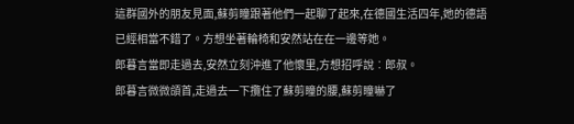這群國外的朋友見面,蘇剪瞳跟著他們一起聊了起來,在德國生活四年,她的德語已經相當不錯了。方想坐著輪椅和安然站在在一邊等她。
郎暮言當即走過去,安然立刻沖進了他懷里,方想招呼說︰郎叔。
郎暮言微微頜首,走過去一下攬住了蘇剪瞳的腰,蘇剪瞳嚇了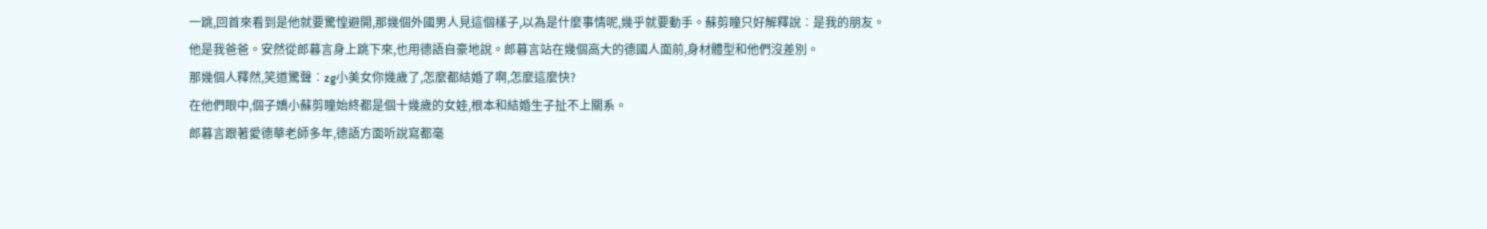一跳,回首來看到是他就要驚惶避開,那幾個外國男人見這個樣子,以為是什麼事情呢,幾乎就要動手。蘇剪瞳只好解釋說︰是我的朋友。
他是我爸爸。安然從郎暮言身上跳下來,也用德語自豪地說。郎暮言站在幾個高大的德國人面前,身材體型和他們沒差別。
那幾個人釋然,笑道驚聲︰zg小美女你幾歲了,怎麼都結婚了啊,怎麼這麼快?
在他們眼中,個子嬌小蘇剪瞳始終都是個十幾歲的女娃,根本和結婚生子扯不上關系。
郎暮言跟著愛德華老師多年,德語方面听說寫都毫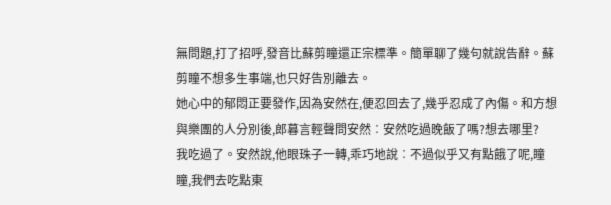無問題,打了招呼,發音比蘇剪瞳還正宗標準。簡單聊了幾句就說告辭。蘇剪瞳不想多生事端,也只好告別離去。
她心中的郁悶正要發作,因為安然在,便忍回去了,幾乎忍成了內傷。和方想與樂團的人分別後,郎暮言輕聲問安然︰安然吃過晚飯了嗎?想去哪里?
我吃過了。安然說,他眼珠子一轉,乖巧地說︰不過似乎又有點餓了呢,瞳瞳,我們去吃點東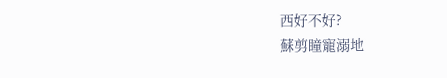西好不好?
蘇剪瞳寵溺地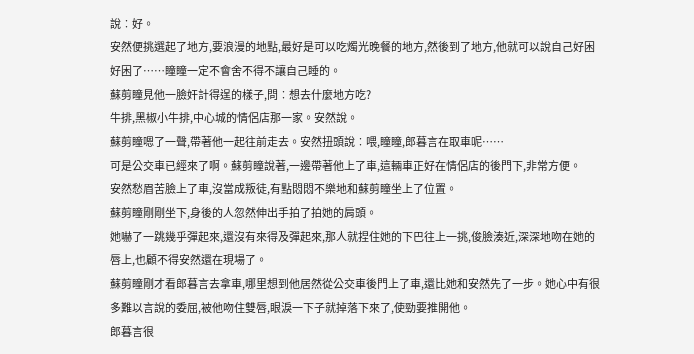說︰好。
安然便挑選起了地方,要浪漫的地點,最好是可以吃燭光晚餐的地方,然後到了地方,他就可以說自己好困好困了……瞳瞳一定不會舍不得不讓自己睡的。
蘇剪瞳見他一臉奸計得逞的樣子,問︰想去什麼地方吃?
牛排,黑椒小牛排,中心城的情侶店那一家。安然說。
蘇剪瞳嗯了一聲,帶著他一起往前走去。安然扭頭說︰喂,瞳瞳,郎暮言在取車呢……
可是公交車已經來了啊。蘇剪瞳說著,一邊帶著他上了車,這輛車正好在情侶店的後門下,非常方便。
安然愁眉苦臉上了車,沒當成叛徒,有點悶悶不樂地和蘇剪瞳坐上了位置。
蘇剪瞳剛剛坐下,身後的人忽然伸出手拍了拍她的肩頭。
她嚇了一跳幾乎彈起來,還沒有來得及彈起來,那人就捏住她的下巴往上一挑,俊臉湊近,深深地吻在她的唇上,也顧不得安然還在現場了。
蘇剪瞳剛才看郎暮言去拿車,哪里想到他居然從公交車後門上了車,還比她和安然先了一步。她心中有很多難以言說的委屈,被他吻住雙唇,眼淚一下子就掉落下來了,使勁要推開他。
郎暮言很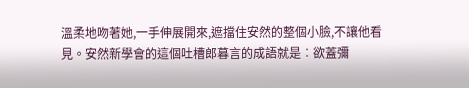溫柔地吻著她,一手伸展開來,遮擋住安然的整個小臉,不讓他看見。安然新學會的這個吐槽郎暮言的成語就是︰欲蓋彌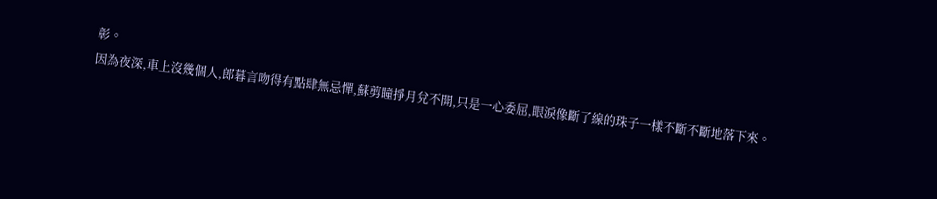彰。
因為夜深,車上沒幾個人,郎暮言吻得有點肆無忌憚,蘇剪瞳掙月兌不開,只是一心委屈,眼淚像斷了線的珠子一樣不斷不斷地落下來。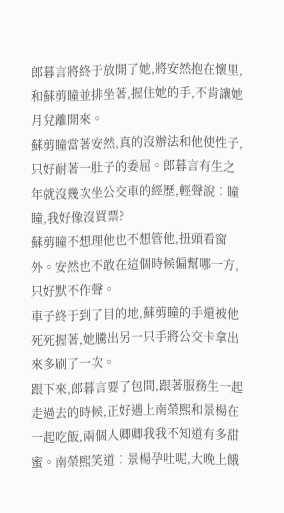郎暮言將終于放開了她,將安然抱在懷里,和蘇剪瞳並排坐著,握住她的手,不肯讓她月兌離開來。
蘇剪瞳當著安然,真的沒辦法和他使性子,只好耐著一肚子的委屈。郎暮言有生之年就沒幾次坐公交車的經歷,輕聲說︰瞳瞳,我好像沒買票?
蘇剪瞳不想理他也不想管他,扭頭看窗外。安然也不敢在這個時候偏幫哪一方,只好默不作聲。
車子終于到了目的地,蘇剪瞳的手還被他死死握著,她騰出另一只手將公交卡拿出來多刷了一次。
跟下來,郎暮言要了包間,跟著服務生一起走過去的時候,正好遇上南榮熙和景楊在一起吃飯,兩個人卿卿我我不知道有多甜蜜。南榮熙笑道︰景楊孕吐呢,大晚上餓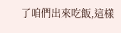了咱們出來吃飯,這樣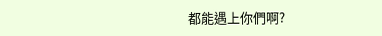都能遇上你們啊?